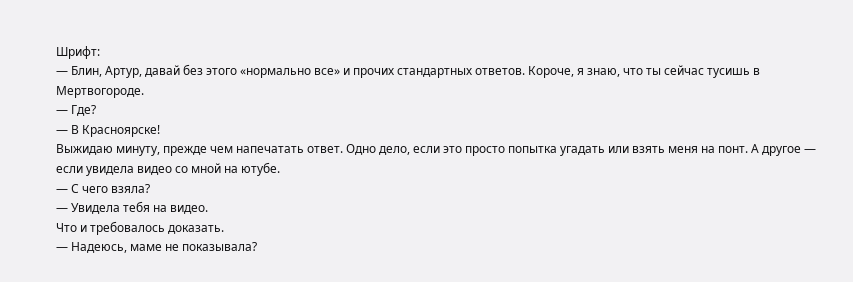Шрифт:
— Блин, Артур, давай без этого «нормально все» и прочих стандартных ответов. Короче, я знаю, что ты сейчас тусишь в Мертвогороде.
— Где?
— В Красноярске!
Выжидаю минуту, прежде чем напечатать ответ. Одно дело, если это просто попытка угадать или взять меня на понт. А другое — если увидела видео со мной на ютубе.
— С чего взяла?
— Увидела тебя на видео.
Что и требовалось доказать.
— Надеюсь, маме не показывала?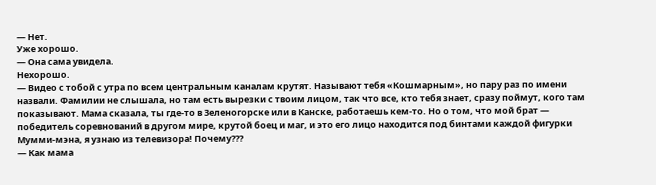— Нет.
Уже хорошо.
— Она сама увидела.
Нехорошо.
— Видео с тобой с утра по всем центральным каналам крутят. Называют тебя «Кошмарным», но пару раз по имени назвали. Фамилии не слышала, но там есть вырезки с твоим лицом, так что все, кто тебя знает, сразу поймут, кого там показывают. Мама сказала, ты где-то в Зеленогорске или в Канске, работаешь кем-то. Но о том, что мой брат — победитель соревнований в другом мире, крутой боец и маг, и это его лицо находится под бинтами каждой фигурки Мумми-мэна, я узнаю из телевизора! Почему???
— Как мама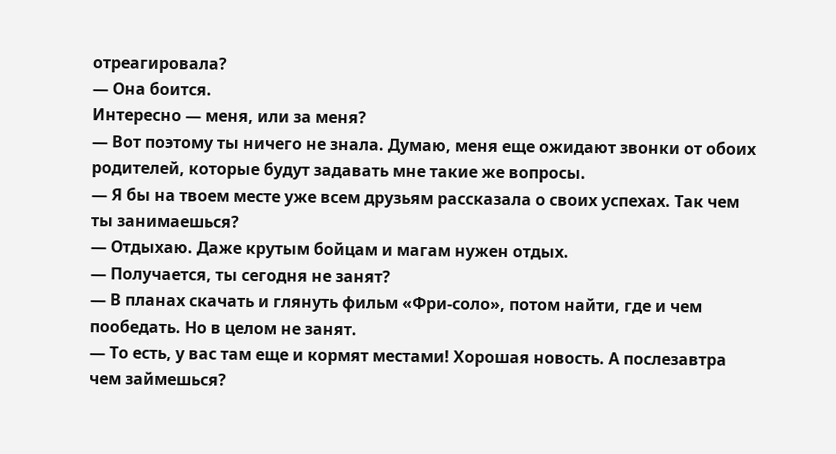отреагировала?
— Она боится.
Интересно — меня, или за меня?
— Вот поэтому ты ничего не знала. Думаю, меня еще ожидают звонки от обоих родителей, которые будут задавать мне такие же вопросы.
— Я бы на твоем месте уже всем друзьям рассказала о своих успехах. Так чем ты занимаешься?
— Отдыхаю. Даже крутым бойцам и магам нужен отдых.
— Получается, ты сегодня не занят?
— В планах скачать и глянуть фильм «Фри-соло», потом найти, где и чем пообедать. Но в целом не занят.
— То есть, у вас там еще и кормят местами! Хорошая новость. А послезавтра чем займешься?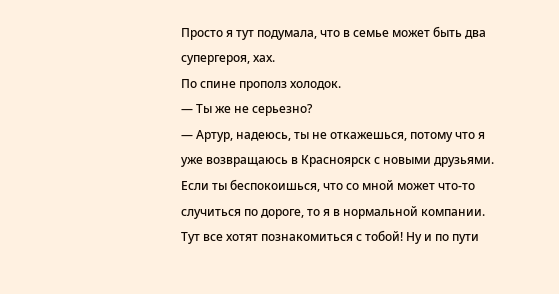Просто я тут подумала, что в семье может быть два супергероя, хах.
По спине прополз холодок.
— Ты же не серьезно?
— Артур, надеюсь, ты не откажешься, потому что я уже возвращаюсь в Красноярск с новыми друзьями. Если ты беспокоишься, что со мной может что-то случиться по дороге, то я в нормальной компании. Тут все хотят познакомиться с тобой! Ну и по пути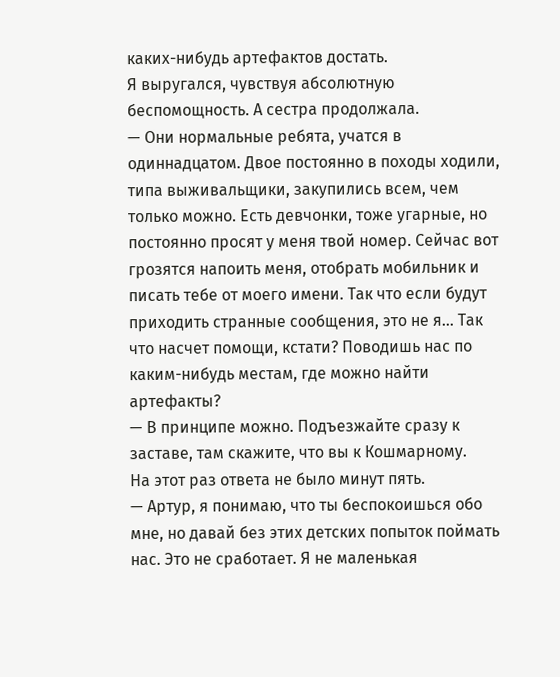каких-нибудь артефактов достать.
Я выругался, чувствуя абсолютную беспомощность. А сестра продолжала.
— Они нормальные ребята, учатся в одиннадцатом. Двое постоянно в походы ходили, типа выживальщики, закупились всем, чем только можно. Есть девчонки, тоже угарные, но постоянно просят у меня твой номер. Сейчас вот грозятся напоить меня, отобрать мобильник и писать тебе от моего имени. Так что если будут приходить странные сообщения, это не я… Так что насчет помощи, кстати? Поводишь нас по каким-нибудь местам, где можно найти артефакты?
— В принципе можно. Подъезжайте сразу к заставе, там скажите, что вы к Кошмарному.
На этот раз ответа не было минут пять.
— Артур, я понимаю, что ты беспокоишься обо мне, но давай без этих детских попыток поймать нас. Это не сработает. Я не маленькая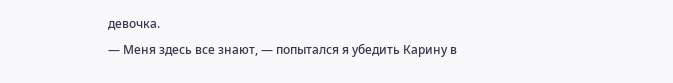девочка.
— Меня здесь все знают, — попытался я убедить Карину в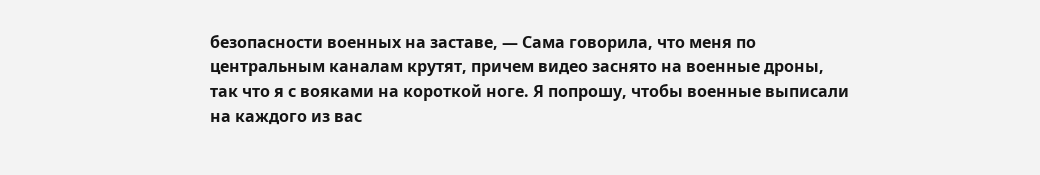безопасности военных на заставе, — Сама говорила, что меня по центральным каналам крутят, причем видео заснято на военные дроны, так что я с вояками на короткой ноге. Я попрошу, чтобы военные выписали на каждого из вас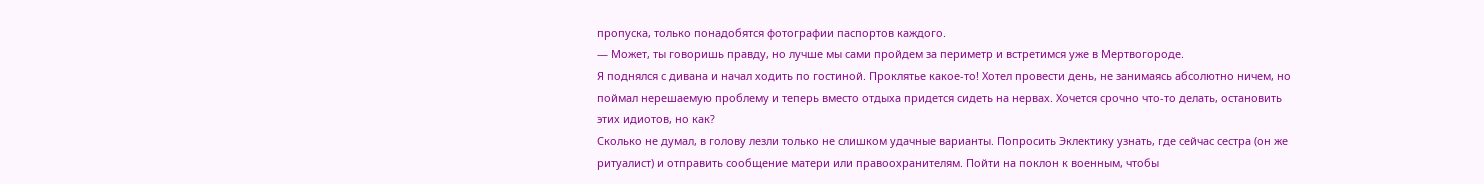пропуска, только понадобятся фотографии паспортов каждого.
— Может, ты говоришь правду, но лучше мы сами пройдем за периметр и встретимся уже в Мертвогороде.
Я поднялся с дивана и начал ходить по гостиной. Проклятье какое-то! Хотел провести день, не занимаясь абсолютно ничем, но поймал нерешаемую проблему и теперь вместо отдыха придется сидеть на нервах. Хочется срочно что-то делать, остановить этих идиотов, но как?
Сколько не думал, в голову лезли только не слишком удачные варианты. Попросить Эклектику узнать, где сейчас сестра (он же ритуалист) и отправить сообщение матери или правоохранителям. Пойти на поклон к военным, чтобы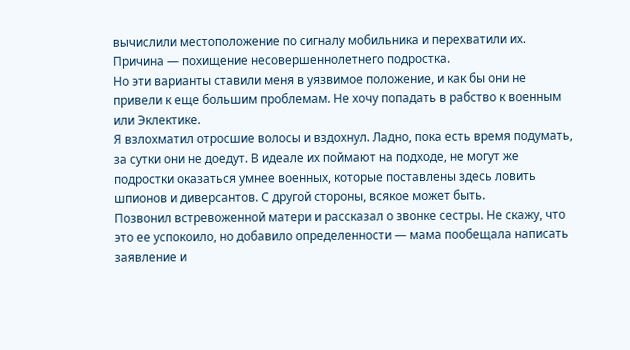вычислили местоположение по сигналу мобильника и перехватили их. Причина — похищение несовершеннолетнего подростка.
Но эти варианты ставили меня в уязвимое положение, и как бы они не привели к еще большим проблемам. Не хочу попадать в рабство к военным или Эклектике.
Я взлохматил отросшие волосы и вздохнул. Ладно, пока есть время подумать, за сутки они не доедут. В идеале их поймают на подходе, не могут же подростки оказаться умнее военных, которые поставлены здесь ловить шпионов и диверсантов. С другой стороны, всякое может быть.
Позвонил встревоженной матери и рассказал о звонке сестры. Не скажу, что это ее успокоило, но добавило определенности — мама пообещала написать заявление и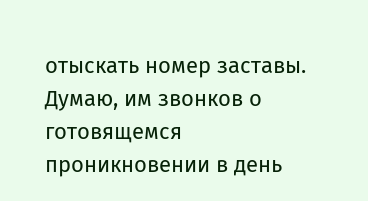отыскать номер заставы. Думаю, им звонков о готовящемся проникновении в день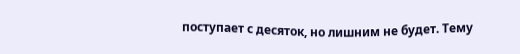поступает с десяток, но лишним не будет. Тему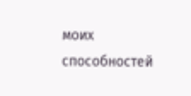моих способностей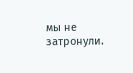мы не затронули.